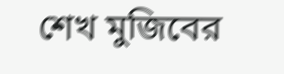শেখ মুজিবের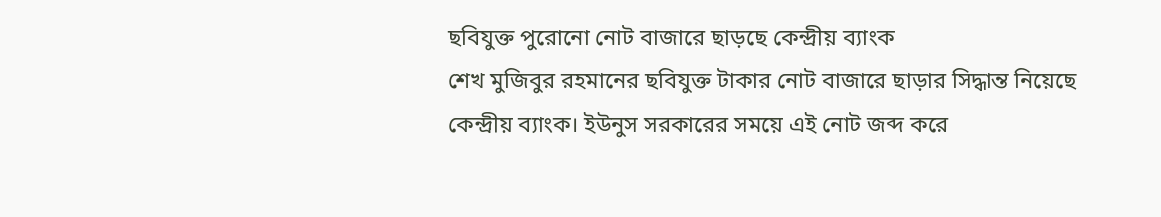ছবিযুক্ত পুরোনো নোট বাজারে ছাড়ছে কেন্দ্রীয় ব্যাংক
শেখ মুজিবুর রহমানের ছবিযুক্ত টাকার নোট বাজারে ছাড়ার সিদ্ধান্ত নিয়েছে কেন্দ্রীয় ব্যাংক। ইউনুস সরকারের সময়ে এই নোট জব্দ করে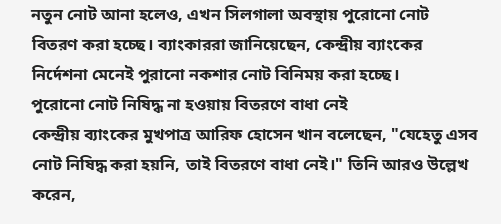নতুন নোট আনা হলেও, এখন সিলগালা অবস্থায় পুরোনো নোট বিতরণ করা হচ্ছে। ব্যাংকাররা জানিয়েছেন, কেন্দ্রীয় ব্যাংকের নির্দেশনা মেনেই পুরানো নকশার নোট বিনিময় করা হচ্ছে।
পুরোনো নোট নিষিদ্ধ না হওয়ায় বিতরণে বাধা নেই
কেন্দ্রীয় ব্যাংকের মুখপাত্র আরিফ হোসেন খান বলেছেন, "যেহেতু এসব নোট নিষিদ্ধ করা হয়নি, তাই বিতরণে বাধা নেই।" তিনি আরও উল্লেখ করেন,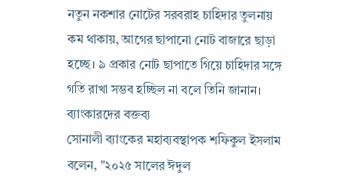নতুন নকশার নোটের সরবরাহ চাহিদার তুলনায় কম থাকায়, আগের ছাপানো নোট বাজারে ছাড়া হচ্ছে। ৯ প্রকার নোট ছাপাতে গিয়ে চাহিদার সঙ্গে গতি রাখা সম্ভব হচ্ছিল না বলে তিনি জানান।
ব্যাংকারদের বক্তব্য
সোনালী ব্যাংকের মহাব্যবস্থাপক শফিকুল ইসলাম বলেন, "২০২৫ সালের ঈদুল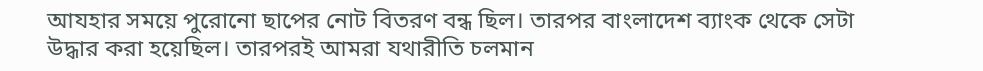আযহার সময়ে পুরোনো ছাপের নোট বিতরণ বন্ধ ছিল। তারপর বাংলাদেশ ব্যাংক থেকে সেটা উদ্ধার করা হয়েছিল। তারপরই আমরা যথারীতি চলমান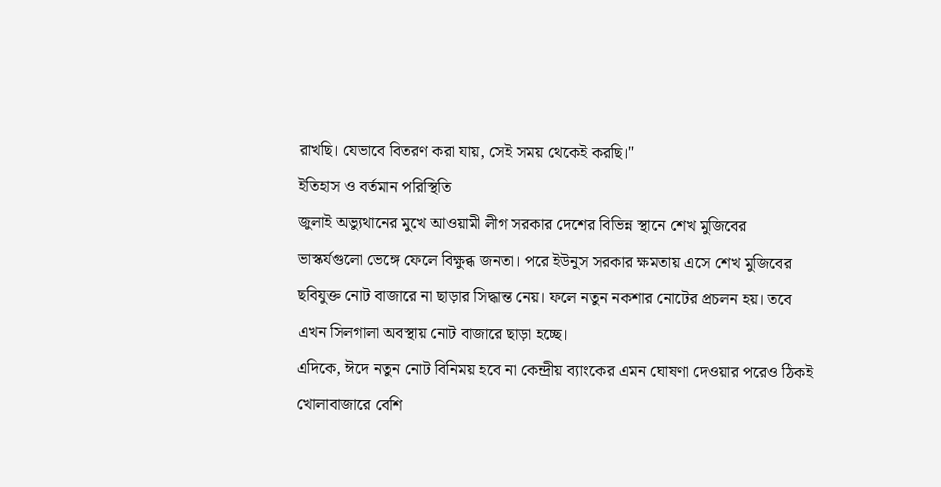রাখছি। যেভাবে বিতরণ করা যায়, সেই সময় থেকেই করছি।"
ইতিহাস ও বর্তমান পরিস্থিতি
জুলাই অভ্যুথানের মুখে আওয়ামী লীগ সরকার দেশের বিভিন্ন স্থানে শেখ মুজিবের ভাস্কর্যগুলো ভেঙ্গে ফেলে বিক্ষুব্ধ জনতা। পরে ইউনুস সরকার ক্ষমতায় এসে শেখ মুজিবের ছবিযুক্ত নোট বাজারে না ছাড়ার সিদ্ধান্ত নেয়। ফলে নতুন নকশার নোটের প্রচলন হয়। তবে এখন সিলগালা অবস্থায় নোট বাজারে ছাড়া হচ্ছে।
এদিকে, ঈদে নতুন নোট বিনিময় হবে না কেন্দ্রীয় ব্যাংকের এমন ঘোষণা দেওয়ার পরেও ঠিকই খোলাবাজারে বেশি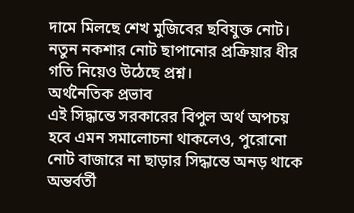দামে মিলছে শেখ মুজিবের ছবিযুক্ত নোট। নতুন নকশার নোট ছাপানোর প্রক্রিয়ার ধীর গতি নিয়েও উঠেছে প্রশ্ন।
অর্থনৈতিক প্রভাব
এই সিদ্ধান্তে সরকারের বিপুল অর্থ অপচয় হবে এমন সমালোচনা থাকলেও, পুরোনো নোট বাজারে না ছাড়ার সিদ্ধান্তে অনড় থাকে অন্তর্বর্তী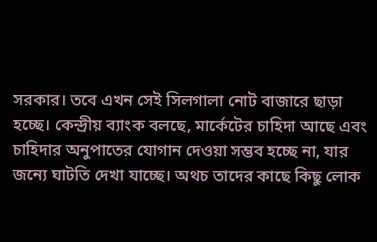সরকার। তবে এখন সেই সিলগালা নোট বাজারে ছাড়া হচ্ছে। কেন্দ্রীয় ব্যাংক বলছে, মার্কেটের চাহিদা আছে এবং চাহিদার অনুপাতের যোগান দেওয়া সম্ভব হচ্ছে না, যার জন্যে ঘাটতি দেখা যাচ্ছে। অথচ তাদের কাছে কিছু লোক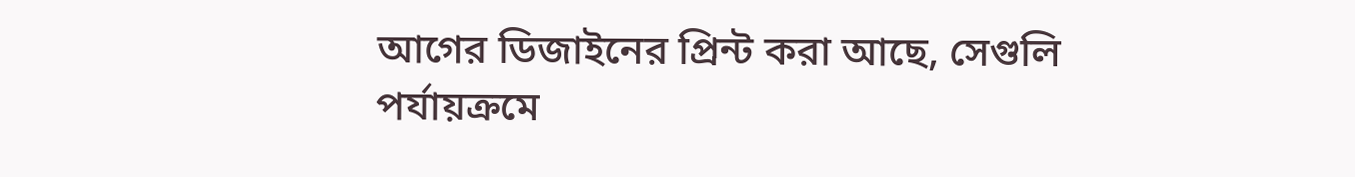আগের ডিজাইনের প্রিন্ট করা আছে, সেগুলি পর্যায়ক্রমে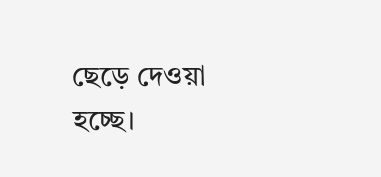ছেড়ে দেওয়া হচ্ছে।